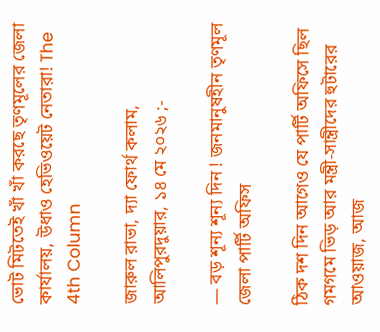ভোট মিটতেই খাঁ খাঁ করছে তৃণমূলের জেলা কার্যালয়, উধাও হেভিওয়েট নেতারা! The 4th Column

জারুল রাভা, দ্যা ফোর্থ কলাম, আলিপুরদুয়ার, ১৪ মে ২০২৬ ;-

— বড় শূন্য শূন্য দিন ! জনমানুষহীন তৃণমূল জেলা পার্টি অফিস

ঠিক দশ দিন আগেও যে পার্টি অফিসে ছিল গমগমে ভিড় আর মন্ত্রী-সান্ত্রীদের হুটারের আওয়াজ, আজ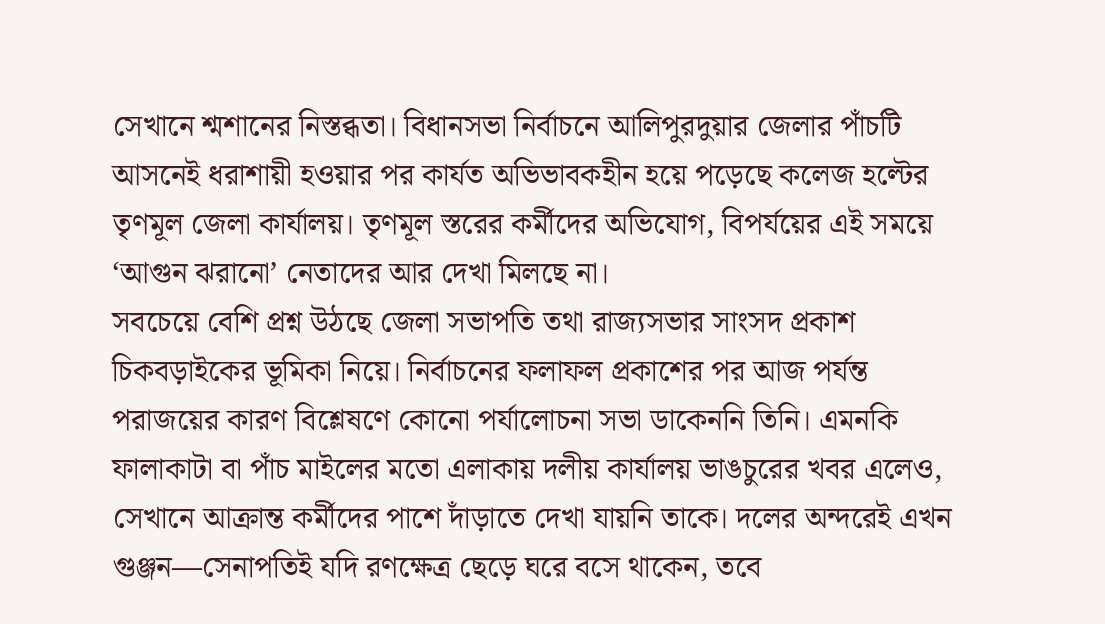সেখানে শ্মশানের নিস্তব্ধতা। বিধানসভা নির্বাচনে আলিপুরদুয়ার জেলার পাঁচটি আসনেই ধরাশায়ী হওয়ার পর কার্যত অভিভাবকহীন হয়ে পড়েছে কলেজ হল্টের তৃণমূল জেলা কার্যালয়। তৃণমূল স্তরের কর্মীদের অভিযোগ, বিপর্যয়ের এই সময়ে ‘আগুন ঝরানো’ নেতাদের আর দেখা মিলছে না।
সবচেয়ে বেশি প্রশ্ন উঠছে জেলা সভাপতি তথা রাজ্যসভার সাংসদ প্রকাশ চিকবড়াইকের ভূমিকা নিয়ে। নির্বাচনের ফলাফল প্রকাশের পর আজ পর্যন্ত পরাজয়ের কারণ বিশ্লেষণে কোনো পর্যালোচনা সভা ডাকেননি তিনি। এমনকি ফালাকাটা বা পাঁচ মাইলের মতো এলাকায় দলীয় কার্যালয় ভাঙচুরের খবর এলেও, সেখানে আক্রান্ত কর্মীদের পাশে দাঁড়াতে দেখা যায়নি তাকে। দলের অন্দরেই এখন গুঞ্জন—সেনাপতিই যদি রণক্ষেত্র ছেড়ে ঘরে বসে থাকেন, তবে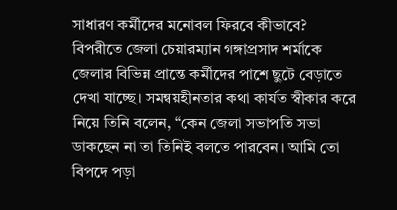সাধারণ কর্মীদের মনোবল ফিরবে কীভাবে?
বিপরীতে জেলা চেয়ারম্যান গঙ্গাপ্রসাদ শর্মাকে জেলার বিভিন্ন প্রান্তে কর্মীদের পাশে ছুটে বেড়াতে দেখা যাচ্ছে। সমন্বয়হীনতার কথা কার্যত স্বীকার করে নিয়ে তিনি বলেন, “কেন জেলা সভাপতি সভা ডাকছেন না তা তিনিই বলতে পারবেন। আমি তো বিপদে পড়া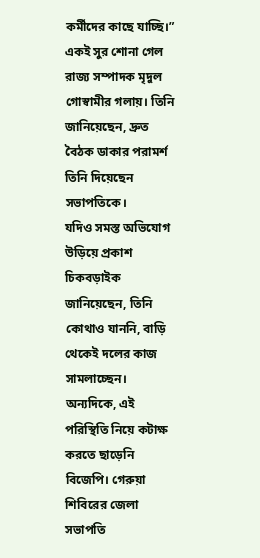কর্মীদের কাছে যাচ্ছি।” একই সুর শোনা গেল রাজ্য সম্পাদক মৃদুল গোস্বামীর গলায়। তিনি জানিয়েছেন, দ্রুত বৈঠক ডাকার পরামর্শ তিনি দিয়েছেন সভাপতিকে।
যদিও সমস্ত অভিযোগ উড়িয়ে প্রকাশ চিকবড়াইক জানিয়েছেন, তিনি কোথাও যাননি, বাড়ি থেকেই দলের কাজ সামলাচ্ছেন। অন্যদিকে, এই পরিস্থিতি নিয়ে কটাক্ষ করতে ছাড়েনি বিজেপি। গেরুয়া শিবিরের জেলা সভাপতি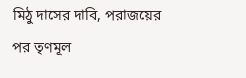মিঠু দাসের দাবি, পরাজয়ের পর তৃণমূল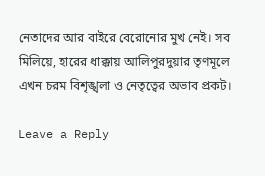নেতাদের আর বাইরে বেরোনোর মুখ নেই। সব মিলিয়ে, হারের ধাক্কায় আলিপুরদুয়ার তৃণমূলে এখন চরম বিশৃঙ্খলা ও নেতৃত্বের অভাব প্রকট।

Leave a Reply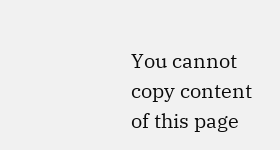You cannot copy content of this page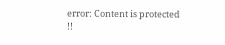error: Content is protected !!